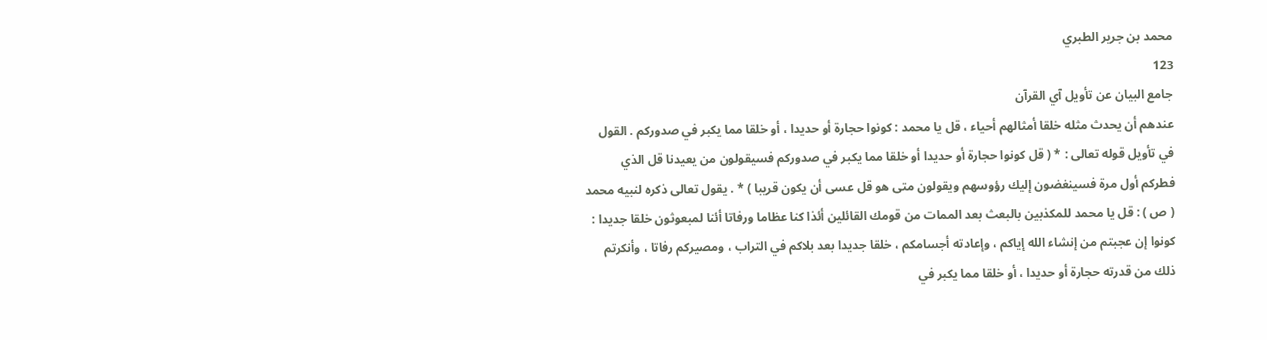محمد بن جرير الطبري
123
جامع البيان عن تأويل آي القرآن
عندهم أن يحدث مثله خلقا أمثالهم أحياء ، قل يا محمد : كونوا حجارة أو حديدا ، أو خلقا مما يكبر في صدوركم . القول في تأويل قوله تعالى : * ( قل كونوا حجارة أو حديدا أو خلقا مما يكبر في صدوركم فسيقولون من يعيدنا قل الذي فطركم أول مرة فسينغضون إليك رؤوسهم ويقولون متى هو قل عسى أن يكون قريبا ) * . يقول تعالى ذكره لنبيه محمد ( ص ) : قل يا محمد للمكذبين بالبعث بعد الممات من قومك القائلين أئذا كنا عظاما ورفاتا أئنا لمبعوثون خلقا جديدا : كونوا إن عجبتم من إنشاء الله إياكم ، وإعادته أجسامكم ، خلقا جديدا بعد بلاكم في التراب ، ومصيركم رفاتا ، وأنكرتم ذلك من قدرته حجارة أو حديدا ، أو خلقا مما يكبر في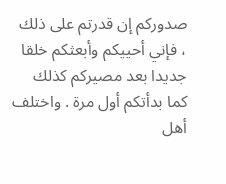صدوركم إن قدرتم على ذلك ، فإني أحييكم وأبعثكم خلقا جديدا بعد مصيركم كذلك كما بدأتكم أول مرة . واختلف أهل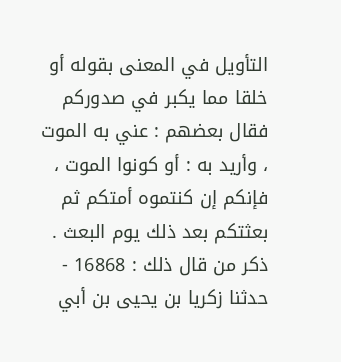التأويل في المعنى بقوله أو خلقا مما يكبر في صدوركم فقال بعضهم : عني به الموت ، وأريد به : أو كونوا الموت ، فإنكم إن كنتموه أمتكم ثم بعثتكم بعد ذلك يوم البعث . ذكر من قال ذلك : 16868 - حدثنا زكريا بن يحيى بن أبي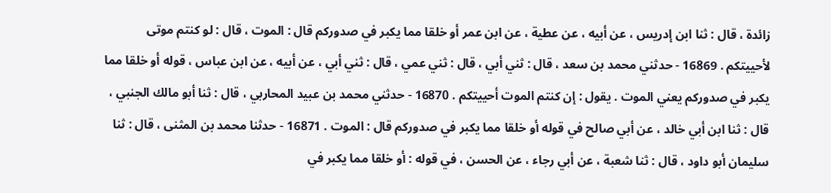زائدة ، قال : ثنا ابن إدريس ، عن أبيه ، عن عطية ، عن ابن عمر أو خلقا مما يكبر في صدوركم قال : الموت ، قال : لو كنتم موتى لأحييتكم . 16869 - حدثني محمد بن سعد ، قال : ثني أبي ، قال : ثني عمي ، قال : ثني أبي ، عن أبيه ، عن ابن عباس ، قوله أو خلقا مما يكبر في صدوركم يعني الموت . يقول : إن كنتم الموت أحييتكم . 16870 - حدثني محمد بن عبيد المحاربي ، قال : ثنا أبو مالك الجنبي ، قال : ثنا ابن أبي خالد ، عن أبي صالح في قوله أو خلقا مما يكبر في صدوركم قال : الموت . 16871 - حدثنا محمد بن المثنى ، قال : ثنا سليمان أبو داود ، قال : ثنا شعبة ، عن أبي رجاء ، عن الحسن ، في قوله : أو خلقا مما يكبر في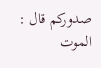صدوركم قال : الموت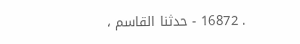. 16872 - حدثنا القاسم ،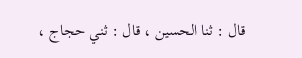قال : ثنا الحسين ، قال : ثني حجاج ،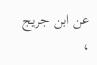عن ابن جريج ،